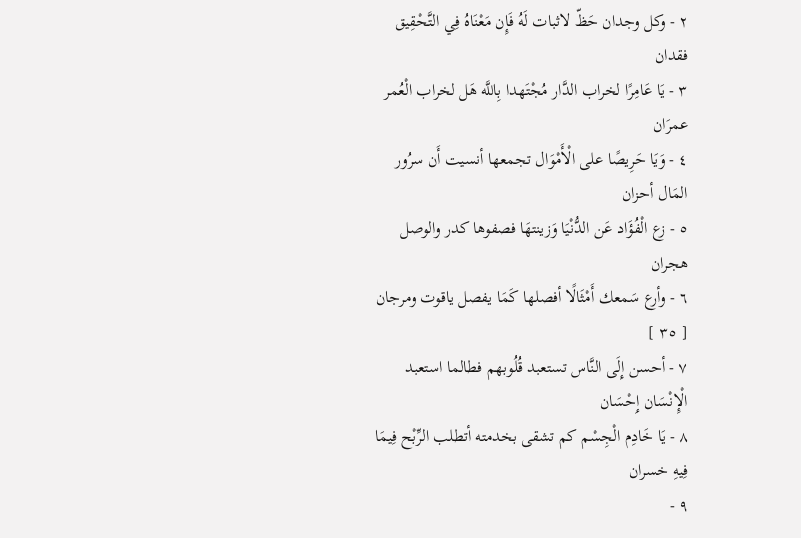٢ - وكل وجدان حَظّ لاثبات لَهُ فَإِن مَعْنَاهُ فِي التَّحْقِيق فقدان
٣ - يَا عَامِرًا لخراب الدَّار مُجْتَهدا بِاللَّه هَل لخراب الْعُمر عمرَان
٤ - وَيَا حَرِيصًا على الْأَمْوَال تجمعها أنسيت أَن سرُور المَال أحزان
٥ - زع الْفُؤَاد عَن الدُّنْيَا وَزينتهَا فصفوها كدر والوصل هجران
٦ - وأرع سَمعك أَمْثَالًا أفصلها كَمَا يفصل ياقوت ومرجان
[ ٣٥ ]
٧ - أحسن إِلَى النَّاس تستعبد قُلُوبهم فطالما استعبد الْإِنْسَان إِحْسَان
٨ - يَا خَادِم الْجِسْم كم تشقى بخدمته أتطلب الرِّبْح فِيمَا فِيهِ خسران
٩ -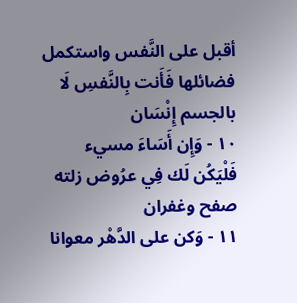أقبل على النَّفس واستكمل فضائلها فَأَنت بِالنَّفسِ لَا بالجسم إِنْسَان
١٠ - وَإِن أَسَاءَ مسيء فَلْيَكُن لَك فِي عرُوض زلته صفح وغفران
١١ - وَكن على الدَّهْر معوانا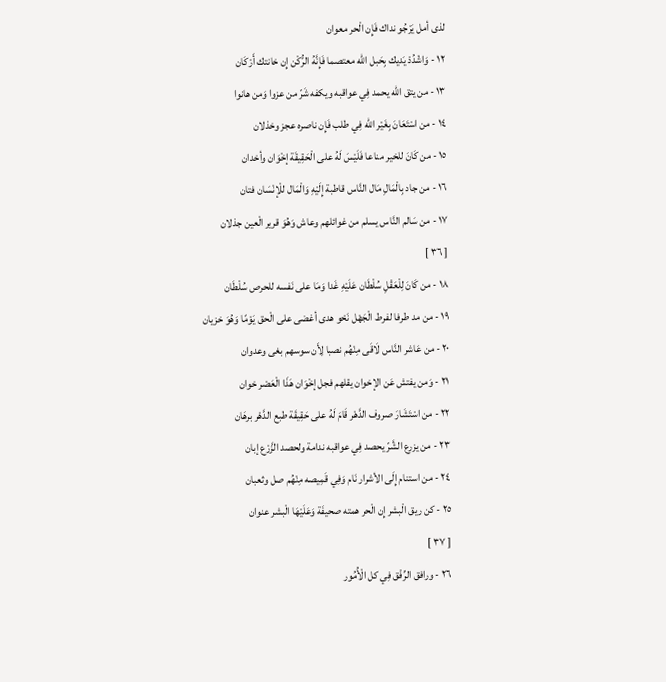لذى أمل يَرْجُو نداك فَإِن الْحر معوان
١٢ - وَاشْدُدْ يَديك بِحَبل الله معتصما فَإِنَّهُ الرُّكْن إِن خانتك أَرْكَان
١٣ - من يتق الله يحمد فِي عواقبه ويكفه شَرّ من عزوا وَمن هانوا
١٤ - من اسْتَعَانَ بِغَيْر الله فِي طلب فَإِن ناصره عجز وخذلان
١٥ - من كَانَ للخير مناعا فَلَيْسَ لَهُ على الْحَقِيقَة إخْوَان وأخدان
١٦ - من جاد بِالْمَالِ مَال النَّاس قاطبة إِلَيْهِ وَالْمَال للْإنْسَان فتان
١٧ - من سَالم النَّاس يسلم من غوائلهم وعاش وَهُوَ قرير الْعين جذلان
[ ٣٦ ]
١٨ - من كَانَ لِلْعَقْلِ سُلْطَان عَلَيْهِ غَدا وَمَا على نَفسه للحرص سُلْطَان
١٩ - من مد طرفا لفرط الْجَهْل نَحْو هدى أغضى على الْحق يَوْمًا وَهُوَ خزيان
٢٠ - من عَاشر النَّاس لَاقَى مِنْهُم نصبا لِأَن سوسهم بغى وعدوان
٢١ - وَمن يفتش عَن الإخوان يقلهم فجل إخْوَان هَذَا الْعَصْر خوان
٢٢ - من اسْتَشَارَ صروف الدَّهْر قَامَ لَهُ على حَقِيقَة طبع الدَّهْر برهَان
٢٣ - من يزرع الشَّرّ يحصد فِي عواقبه ندامة ولحصد الزَّرْع إبان
٢٤ - من استنام إِلَى الأشرار نَام وَفِي قَمِيصه مِنْهُم صل وثعبان
٢٥ - كن ريق الْبشر إِن الْحر همته صحيفَة وَعَلَيْهَا الْبشر عنوان
[ ٣٧ ]
٢٦ - ورافق الرِّفْق فِي كل الْأُمُور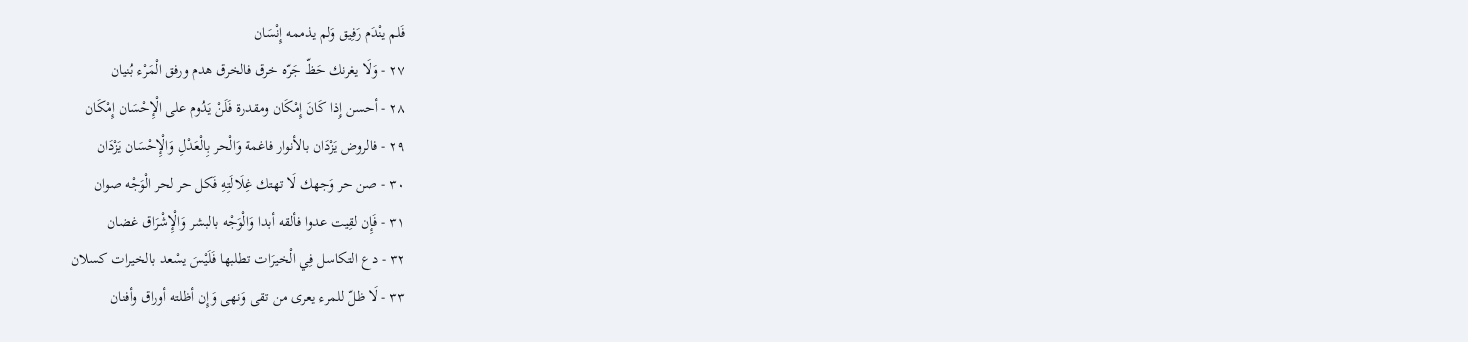فَلم ينْدَم رَفِيق وَلم يذممه إِنْسَان
٢٧ - وَلَا يغرنك حَظّ جَرّه خرق فالخرق هدم ورفق الْمَرْء بُنيان
٢٨ - أحسن إِذا كَانَ إِمْكَان ومقدرة فَلَنْ يَدُوم على الْإِحْسَان إِمْكَان
٢٩ - فالروض يَزْدَان بالأنوار فاغمة وَالْحر بِالْعَدْلِ وَالْإِحْسَان يَزْدَان
٣٠ - صن حر وَجهك لَا تهتك غِلَالَتِهِ فَكل حر لحر الْوَجْه صوان
٣١ - فَإِن لقِيت عدوا فألقه أبدا وَالْوَجْه بالبشر وَالْإِشْرَاق غضان
٣٢ - دع التكاسل فِي الْخيرَات تطلبها فَلَيْسَ يسْعد بالخيرات كسلان
٣٣ - لَا ظلّ للمرء يعرى من تقى وَنهى وَإِن أظلته أوراق وأفنان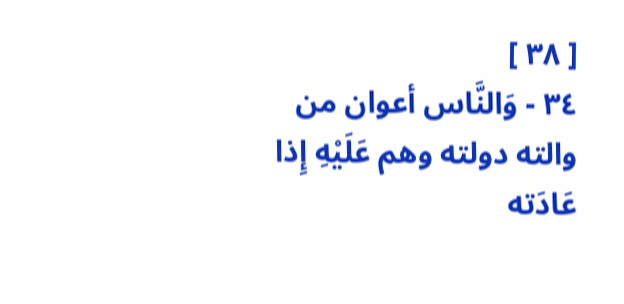[ ٣٨ ]
٣٤ - وَالنَّاس أعوان من والته دولته وهم عَلَيْهِ إِذا عَادَته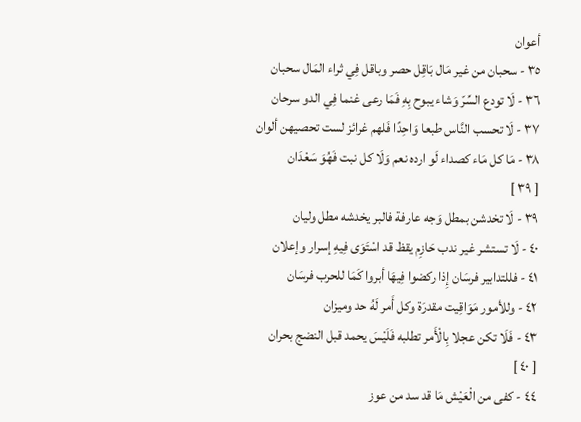أعوان
٣٥ - سحبان من غير مَال بَاقِل حصر وباقل فِي ثراء المَال سحبان
٣٦ - لَا تودع السِّرّ وَشاء يبوح بِهِ فَمَا رعى غنما فِي الدو سرحان
٣٧ - لَا تحسب النَّاس طبعا وَاحِدًا فَلهم غرائز لست تحصيهن ألوان
٣٨ - مَا كل مَاء كصداء لَو ارده نعم وَلَا كل نبت فَهُوَ سَعْدَان
[ ٣٩ ]
٣٩ - لَا تخدشن بمطل وَجه عارفة فالبر يخدشه مطل وليان
٤٠ - لَا تستشر غير ندب حَازِم يقظ قد اسْتَوَى فِيهِ إسرار وإعلان
٤١ - فللتدابير فرسَان إِذا ركضوا فِيهَا أبروا كَمَا للحرب فرسَان
٤٢ - وللأمور مَوَاقِيت مقدرَة وكل أَمر لَهُ حد وميزان
٤٣ - فَلَا تكن عجلا بِالْأَمر تطلبه فَلَيْسَ يحمد قبل النضج بحران
[ ٤٠ ]
٤٤ - كفى من الْعَيْش مَا قد سد من عوز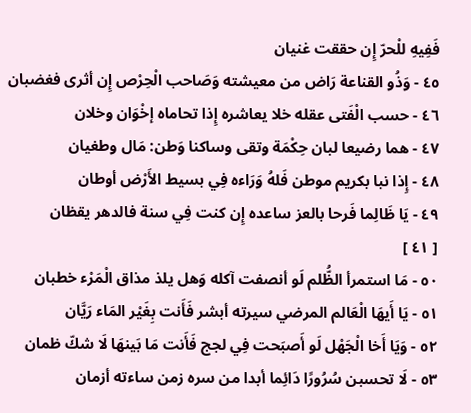فَفِيهِ للْحرّ إِن حققت غنيان
٤٥ - وَذُو القناعة رَاض من معيشته وَصَاحب الْحِرْص إِن أثرى فغضبان
٤٦ - حسب الْفَتى عقله خلا يعاشره إِذا تحاماه إخْوَان وخلان
٤٧ - هما رضيعا لبان حِكْمَة وتقى وساكنا وَطن: مَال وطغيان
٤٨ - إِذا نبا بكريم موطن فَلهُ وَرَاءه فِي بسيط الأَرْض أوطان
٤٩ - يَا ظَالِما فَرحا بالعز ساعده إِن كنت فِي سنة فالدهر يقظان
[ ٤١ ]
٥٠ - مَا استمرأ الظُّلم لَو أنصفت آكله وَهل يلذ مذاق الْمَرْء خطبان
٥١ - يَا أَيهَا الْعَالم المرضي سيرته أبشر فَأَنت بِغَيْر المَاء رَيَّان
٥٢ - وَيَا أَخا الْجَهْل لَو أَصبَحت فِي لجج فَأَنت مَا بَينهَا لَا شكّ ظمان
٥٣ - لَا تحسبن سُرُورًا دَائِما أبدا من سره زمن ساءته أزمان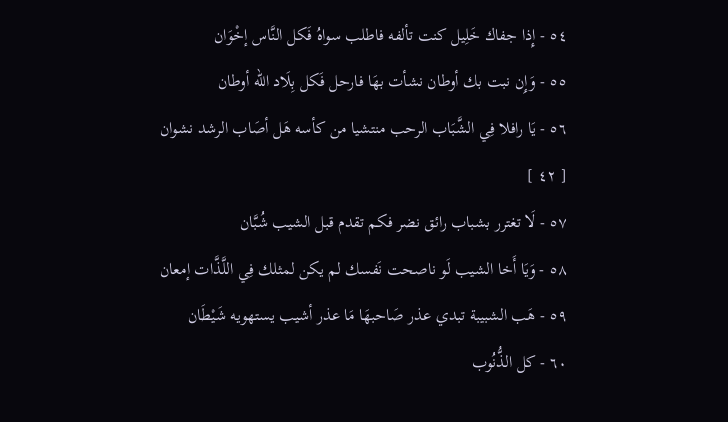٥٤ - إِذا جفاك خَلِيل كنت تألفه فاطلب سواهُ فَكل النَّاس إخْوَان
٥٥ - وَإِن نبت بك أوطان نشأت بهَا فارحل فَكل بِلَاد الله أوطان
٥٦ - يَا رافلا فِي الشَّبَاب الرحب منتشيا من كأسه هَل أصَاب الرشد نشوان
[ ٤٢ ]
٥٧ - لَا تغترر بشباب رائق نضر فكم تقدم قبل الشيب شُبَّان
٥٨ - وَيَا أَخا الشيب لَو ناصحت نَفسك لم يكن لمثلك فِي اللَّذَّات إمعان
٥٩ - هَب الشبيبة تبدي عذر صَاحبهَا مَا عذر أشيب يستهويه شَيْطَان
٦٠ - كل الذُّنُوب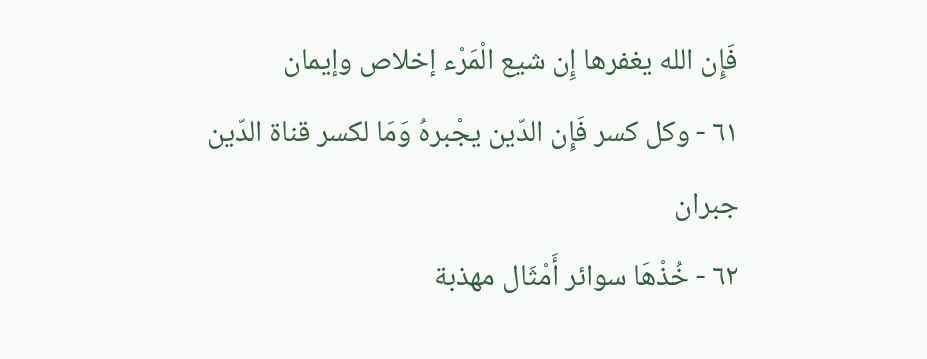فَإِن الله يغفرها إِن شيع الْمَرْء إخلاص وإيمان
٦١ - وكل كسر فَإِن الدّين يجْبرهُ وَمَا لكسر قناة الدّين جبران
٦٢ - خُذْهَا سوائر أَمْثَال مهذبة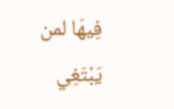فِيهَا لمن يَبْتَغِي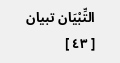التِّبْيَان تبيان
[ ٤٣ ]